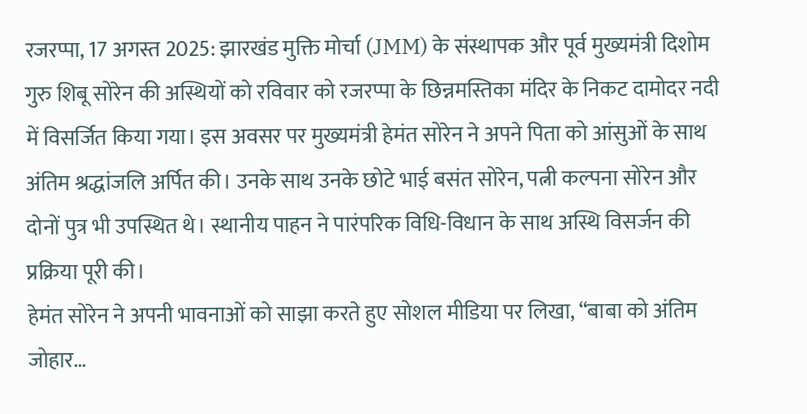रजरप्पा, 17 अगस्त 2025: झारखंड मुक्ति मोर्चा (JMM) के संस्थापक और पूर्व मुख्यमंत्री दिशोम गुरु शिबू सोरेन की अस्थियों को रविवार को रजरप्पा के छिन्नमस्तिका मंदिर के निकट दामोदर नदी में विसर्जित किया गया। इस अवसर पर मुख्यमंत्री हेमंत सोरेन ने अपने पिता को आंसुओं के साथ अंतिम श्रद्धांजलि अर्पित की। उनके साथ उनके छोटे भाई बसंत सोरेन, पत्नी कल्पना सोरेन और दोनों पुत्र भी उपस्थित थे। स्थानीय पाहन ने पारंपरिक विधि-विधान के साथ अस्थि विसर्जन की प्रक्रिया पूरी की।
हेमंत सोरेन ने अपनी भावनाओं को साझा करते हुए सोशल मीडिया पर लिखा, “बाबा को अंतिम जोहार…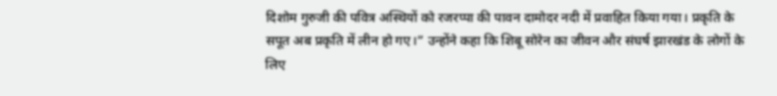दिशोम गुरुजी की पवित्र अस्थियों को रजरप्पा की पावन दामोदर नदी में प्रवाहित किया गया। प्रकृति के सपूत अब प्रकृति में लीन हो गए।” उन्होंने कहा कि शिबू सोरेन का जीवन और संघर्ष झारखंड के लोगों के लिए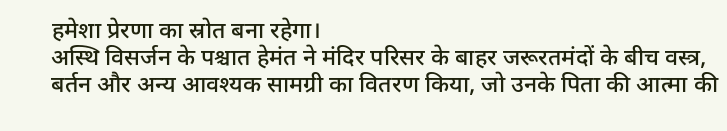हमेशा प्रेरणा का स्रोत बना रहेगा।
अस्थि विसर्जन के पश्चात हेमंत ने मंदिर परिसर के बाहर जरूरतमंदों के बीच वस्त्र, बर्तन और अन्य आवश्यक सामग्री का वितरण किया, जो उनके पिता की आत्मा की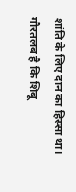शांति के लिए दान का हिस्सा था।
गौरतलब है कि शिबू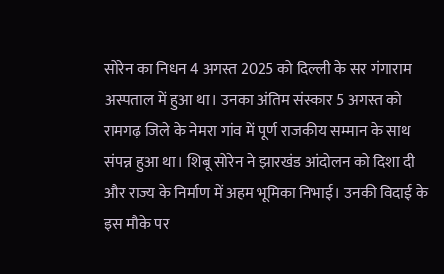सोरेन का निधन 4 अगस्त 2025 को दिल्ली के सर गंगाराम अस्पताल में हुआ था। उनका अंतिम संस्कार 5 अगस्त को रामगढ़ जिले के नेमरा गांव में पूर्ण राजकीय सम्मान के साथ संपन्न हुआ था। शिबू सोरेन ने झारखंड आंदोलन को दिशा दी और राज्य के निर्माण में अहम भूमिका निभाई। उनकी विदाई के इस मौके पर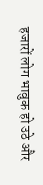हजारों लोग भावुक हो उठे और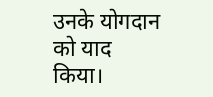उनके योगदान को याद किया।